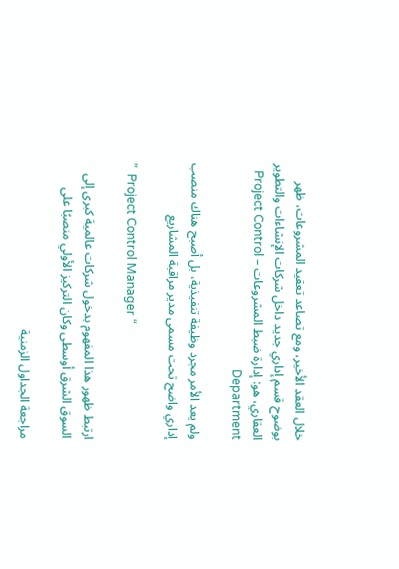خلال العقد الأخير، ومع تصاعد تعقيد المشروعات، ظهر بوضوح قسم إداري جديد داخل شركات الإنشاءات والتطوير العقاري، هو: إدارة ضبط المشروعات – Project Control Department

ولم يعد الأمر مجرد وظيفة تنفيذية، بل أصبح هناك منصب إداري واضح تحت مسمى مدير مراقبة المشاريع

”  Project Control Manager “

ارتبط ظهور هذا المفهوم بدخول شركات عالمية كبرى إلى السوق الشرق أوسطى وكان التركيز الأولي منصبًا على

مراجعة الجداول الزمنية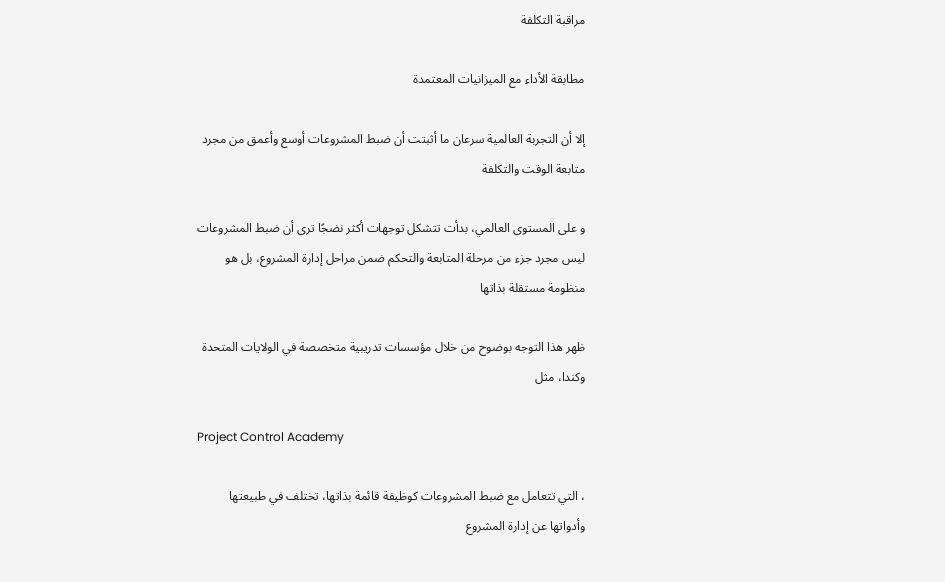مراقبة التكلفة

مطابقة الأداء مع الميزانيات المعتمدة

إلا أن التجربة العالمية سرعان ما أثبتت أن ضبط المشروعات أوسع وأعمق من مجرد متابعة الوقت والتكلفة

و على المستوى العالمي، بدأت تتشكل توجهات أكثر نضجًا ترى أن ضبط المشروعات ليس مجرد جزء من مرحلة المتابعة والتحكم ضمن مراحل إدارة المشروع، بل هو منظومة مستقلة بذاتها

ظهر هذا التوجه بوضوح من خلال مؤسسات تدريبية متخصصة في الولايات المتحدة وكندا، مثل

Project Control Academy

، التي تتعامل مع ضبط المشروعات كوظيفة قائمة بذاتها، تختلف في طبيعتها وأدواتها عن إدارة المشروع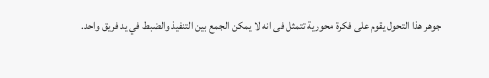جوهر هذا التحول يقوم على فكرة محورية تتمثل فى انه لا يمكن الجمع بين التنفيذ والضبط في يد فريق واحد.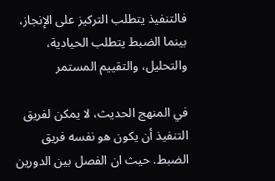فالتنفيذ يتطلب التركيز على الإنجاز، بينما الضبط يتطلب الحيادية، والتحليل، والتقييم المستمر

في المنهج الحديث، لا يمكن لفريق التنفيذ أن يكون هو نفسه فريق الضبط. حيث ان الفصل بين الدورين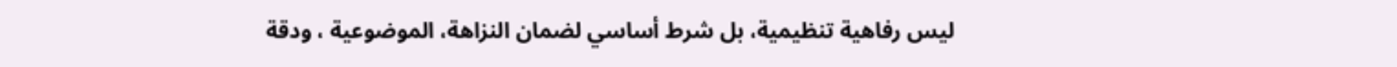ليس رفاهية تنظيمية، بل شرط أساسي لضمان النزاهة، الموضوعية ، ودقة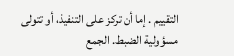التقييم . إما أن تركز على التنفيذ، أو تتولى مسؤولية الضبط. الجمع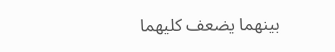بينهما يضعف كليهما